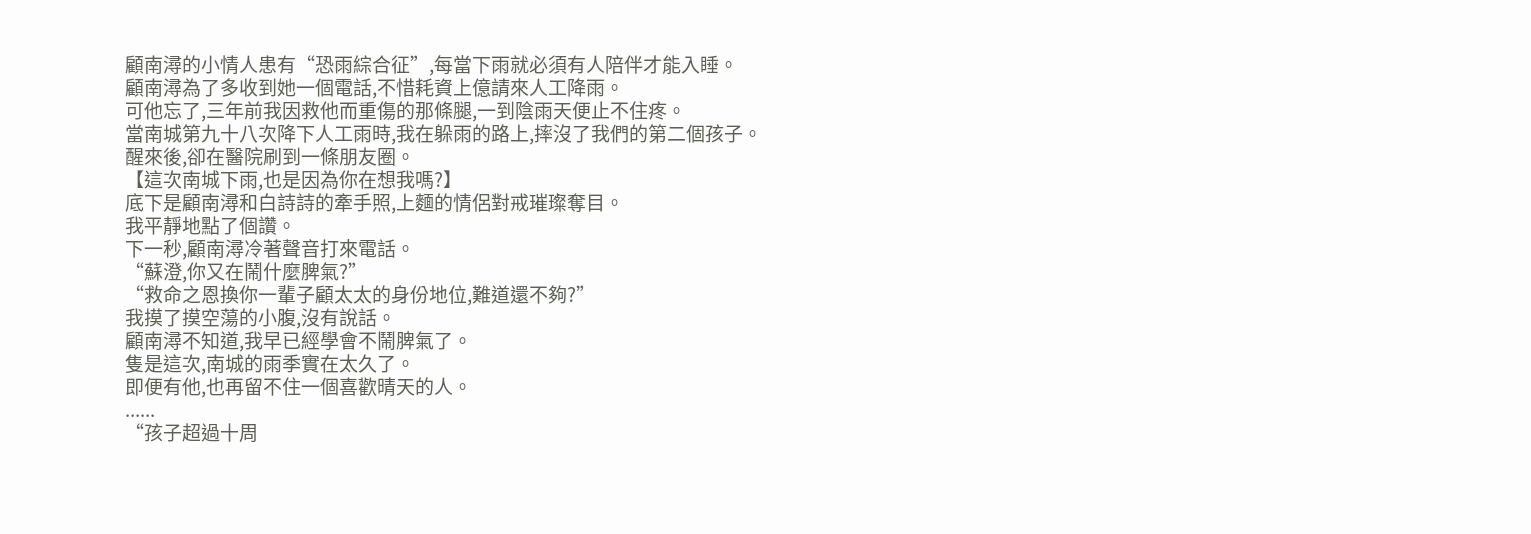顧南潯的小情人患有“恐雨綜合征”,每當下雨就必須有人陪伴才能入睡。
顧南潯為了多收到她一個電話,不惜耗資上億請來人工降雨。
可他忘了,三年前我因救他而重傷的那條腿,一到陰雨天便止不住疼。
當南城第九十八次降下人工雨時,我在躲雨的路上,摔沒了我們的第二個孩子。
醒來後,卻在醫院刷到一條朋友圈。
【這次南城下雨,也是因為你在想我嗎?】
底下是顧南潯和白詩詩的牽手照,上麵的情侶對戒璀璨奪目。
我平靜地點了個讚。
下一秒,顧南潯冷著聲音打來電話。
“蘇澄,你又在鬧什麼脾氣?”
“救命之恩換你一輩子顧太太的身份地位,難道還不夠?”
我摸了摸空蕩的小腹,沒有說話。
顧南潯不知道,我早已經學會不鬧脾氣了。
隻是這次,南城的雨季實在太久了。
即便有他,也再留不住一個喜歡晴天的人。
......
“孩子超過十周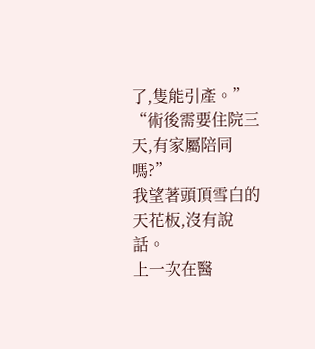了,隻能引產。”
“術後需要住院三天,有家屬陪同嗎?”
我望著頭頂雪白的天花板,沒有說話。
上一次在醫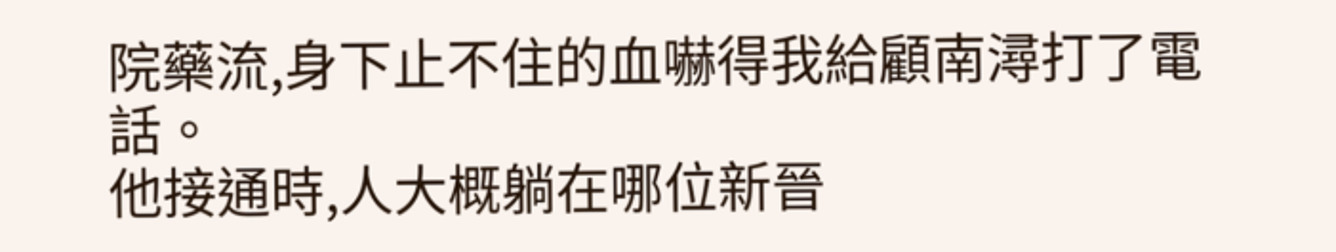院藥流,身下止不住的血嚇得我給顧南潯打了電話。
他接通時,人大概躺在哪位新晉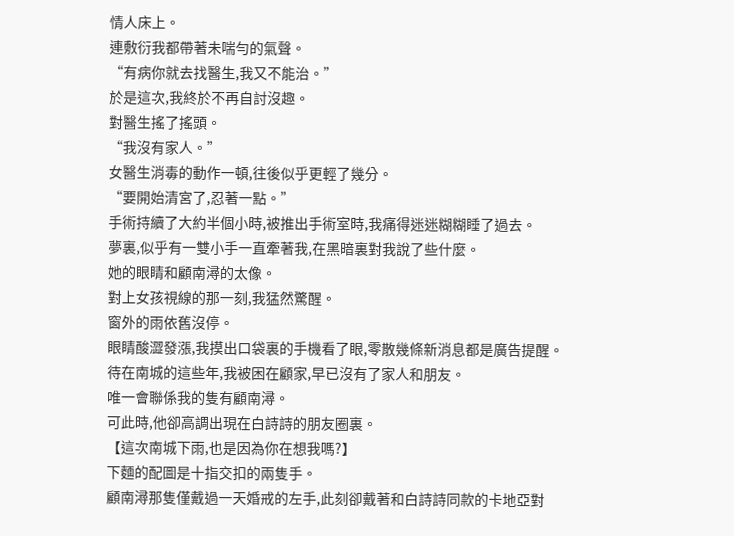情人床上。
連敷衍我都帶著未喘勻的氣聲。
“有病你就去找醫生,我又不能治。”
於是這次,我終於不再自討沒趣。
對醫生搖了搖頭。
“我沒有家人。”
女醫生消毒的動作一頓,往後似乎更輕了幾分。
“要開始清宮了,忍著一點。”
手術持續了大約半個小時,被推出手術室時,我痛得迷迷糊糊睡了過去。
夢裏,似乎有一雙小手一直牽著我,在黑暗裏對我說了些什麼。
她的眼睛和顧南潯的太像。
對上女孩視線的那一刻,我猛然驚醒。
窗外的雨依舊沒停。
眼睛酸澀發漲,我摸出口袋裏的手機看了眼,零散幾條新消息都是廣告提醒。
待在南城的這些年,我被困在顧家,早已沒有了家人和朋友。
唯一會聯係我的隻有顧南潯。
可此時,他卻高調出現在白詩詩的朋友圈裏。
【這次南城下雨,也是因為你在想我嗎?】
下麵的配圖是十指交扣的兩隻手。
顧南潯那隻僅戴過一天婚戒的左手,此刻卻戴著和白詩詩同款的卡地亞對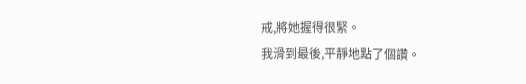戒,將她握得很緊。
我滑到最後,平靜地點了個讚。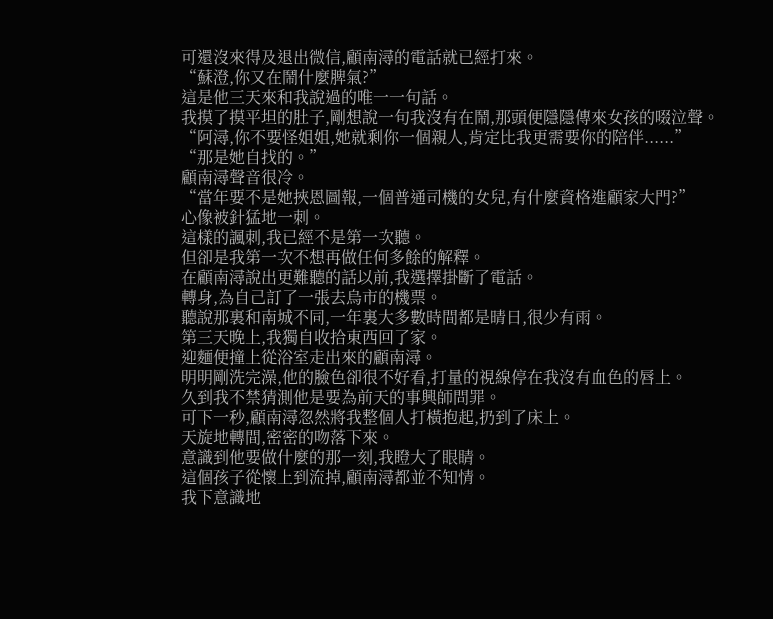可還沒來得及退出微信,顧南潯的電話就已經打來。
“蘇澄,你又在鬧什麼脾氣?”
這是他三天來和我說過的唯一一句話。
我摸了摸平坦的肚子,剛想說一句我沒有在鬧,那頭便隱隱傳來女孩的啜泣聲。
“阿潯,你不要怪姐姐,她就剩你一個親人,肯定比我更需要你的陪伴......”
“那是她自找的。”
顧南潯聲音很冷。
“當年要不是她挾恩圖報,一個普通司機的女兒,有什麼資格進顧家大門?”
心像被針猛地一刺。
這樣的諷刺,我已經不是第一次聽。
但卻是我第一次不想再做任何多餘的解釋。
在顧南潯說出更難聽的話以前,我選擇掛斷了電話。
轉身,為自己訂了一張去烏市的機票。
聽說那裏和南城不同,一年裏大多數時間都是晴日,很少有雨。
第三天晚上,我獨自收拾東西回了家。
迎麵便撞上從浴室走出來的顧南潯。
明明剛洗完澡,他的臉色卻很不好看,打量的視線停在我沒有血色的唇上。
久到我不禁猜測他是要為前天的事興師問罪。
可下一秒,顧南潯忽然將我整個人打橫抱起,扔到了床上。
天旋地轉間,密密的吻落下來。
意識到他要做什麼的那一刻,我瞪大了眼睛。
這個孩子從懷上到流掉,顧南潯都並不知情。
我下意識地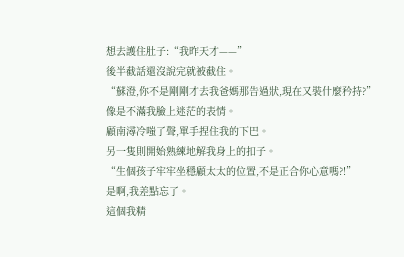想去護住肚子:“我昨天才——”
後半截話還沒說完就被截住。
“蘇澄,你不是剛剛才去我爸媽那告過狀,現在又裝什麼矜持?”
像是不滿我臉上迷茫的表情。
顧南潯冷嗤了聲,單手捏住我的下巴。
另一隻則開始熟練地解我身上的扣子。
“生個孩子牢牢坐穩顧太太的位置,不是正合你心意嗎?!”
是啊,我差點忘了。
這個我精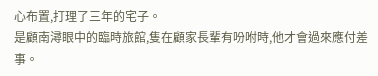心布置,打理了三年的宅子。
是顧南潯眼中的臨時旅館,隻在顧家長輩有吩咐時,他才會過來應付差事。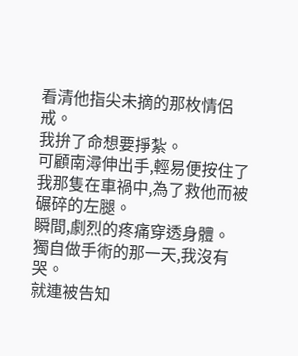看清他指尖未摘的那枚情侶戒。
我拚了命想要掙紮。
可顧南潯伸出手,輕易便按住了我那隻在車禍中,為了救他而被碾碎的左腿。
瞬間,劇烈的疼痛穿透身體。
獨自做手術的那一天,我沒有哭。
就連被告知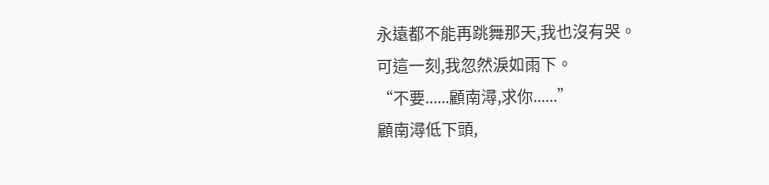永遠都不能再跳舞那天,我也沒有哭。
可這一刻,我忽然淚如雨下。
“不要......顧南潯,求你......”
顧南潯低下頭,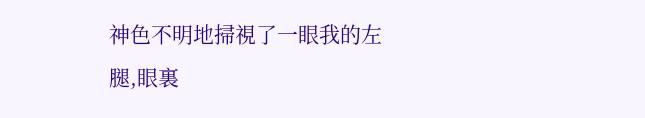神色不明地掃視了一眼我的左腿,眼裏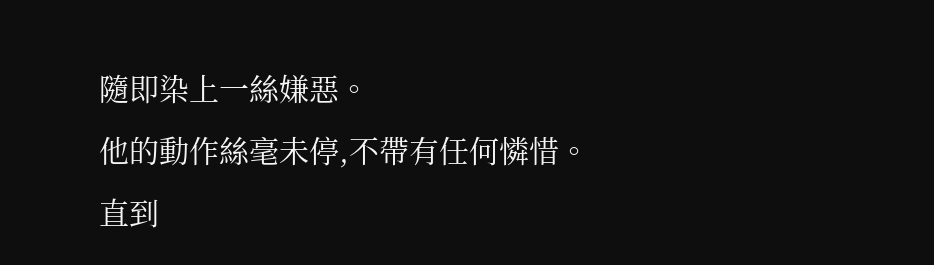隨即染上一絲嫌惡。
他的動作絲毫未停,不帶有任何憐惜。
直到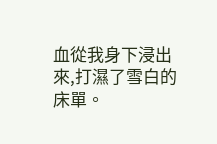血從我身下浸出來,打濕了雪白的床單。